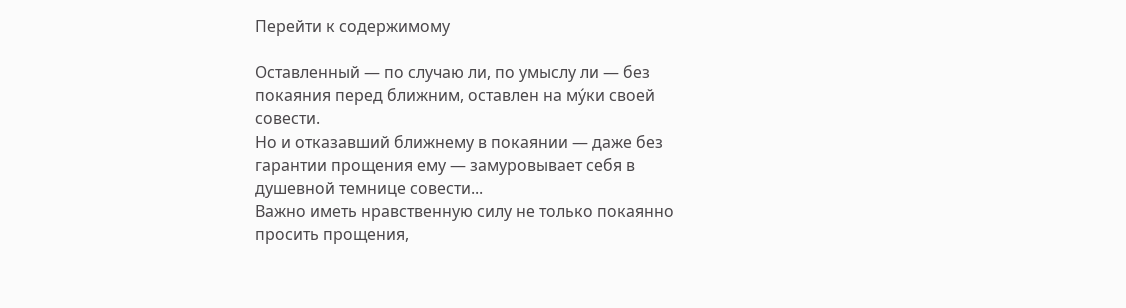Перейти к содержимому

Оставленный — по случаю ли, по умыслу ли — без покаяния перед ближним, оставлен на му́ки своей совести.
Но и отказавший ближнему в покаянии — даже без гарантии прощения ему — замуровывает себя в душевной темнице совести...
Важно иметь нравственную силу не только покаянно просить прощения,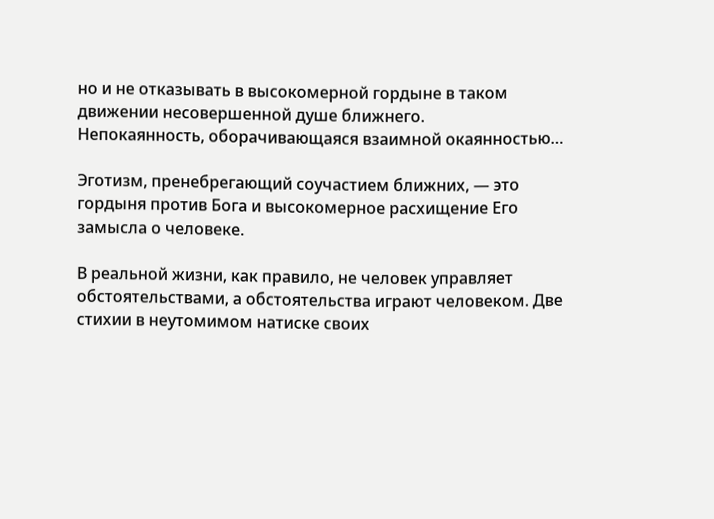но и не отказывать в высокомерной гордыне в таком движении несовершенной душе ближнего.
Непокаянность, оборачивающаяся взаимной окаянностью…

Эготизм, пренебрегающий соучастием ближних, — это гордыня против Бога и высокомерное расхищение Его замысла о человеке.

В реальной жизни, как правило, не человек управляет обстоятельствами, а обстоятельства играют человеком. Две стихии в неутомимом натиске своих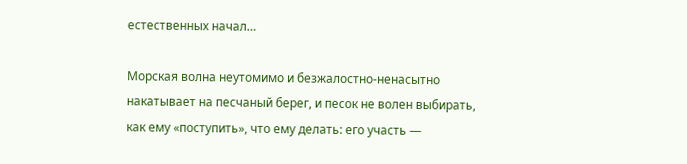естественных начал…

Морская волна неутомимо и безжалостно-ненасытно накатывает на песчаный берег, и песок не волен выбирать, как ему «поступить», что ему делать: его участь —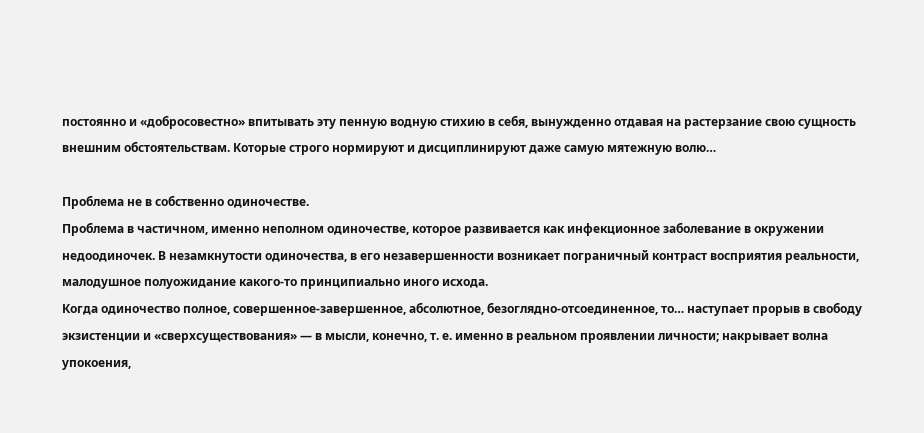постоянно и «добросовестно» впитывать эту пенную водную стихию в себя, вынужденно отдавая на растерзание свою сущность внешним обстоятельствам. Которые строго нормируют и дисциплинируют даже самую мятежную волю…

Проблема не в собственно одиночестве.
Проблема в частичном, именно неполном одиночестве, которое развивается как инфекционное заболевание в окружении недоодиночек. В незамкнутости одиночества, в его незавершенности возникает пограничный контраст восприятия реальности, малодушное полуожидание какого-то принципиально иного исхода.
Когда одиночество полное, совершенное-завершенное, абсолютное, безоглядно-отсоединенное, то… наступает прорыв в свободу экзистенции и «сверхсуществования» — в мысли, конечно, т. е. именно в реальном проявлении личности; накрывает волна упокоения,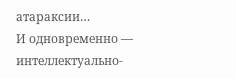атараксии…
И одновременно — интеллектуально-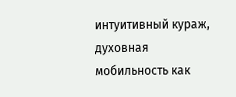интуитивный кураж, духовная мобильность как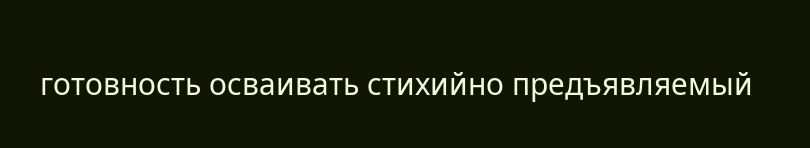готовность осваивать стихийно предъявляемый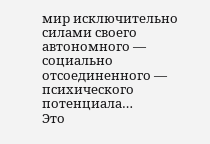мир исключительно силами своего автономного — социально отсоединенного — психического потенциала…
Это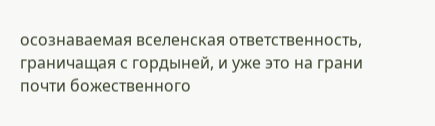осознаваемая вселенская ответственность, граничащая с гордыней, и уже это на грани почти божественного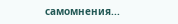самомнения...